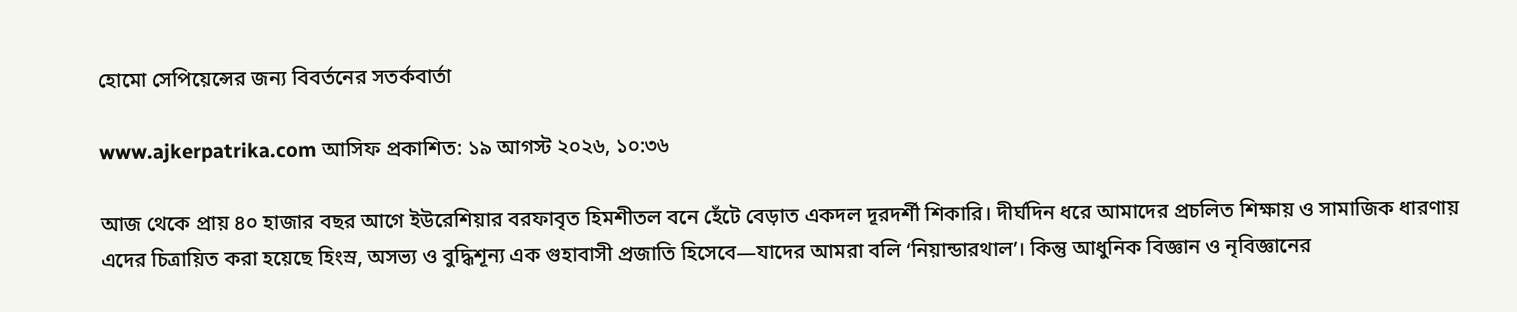হোমো সেপিয়েন্সের জন্য বিবর্তনের সতর্কবার্তা

www.ajkerpatrika.com আসিফ প্রকাশিত: ১৯ আগস্ট ২০২৬, ১০:৩৬

আজ থেকে প্রায় ৪০ হাজার বছর আগে ইউরেশিয়ার বরফাবৃত হিমশীতল বনে হেঁটে বেড়াত একদল দূরদর্শী শিকারি। দীর্ঘদিন ধরে আমাদের প্রচলিত শিক্ষায় ও সামাজিক ধারণায় এদের চিত্রায়িত করা হয়েছে হিংস্র, অসভ্য ও বুদ্ধিশূন্য এক গুহাবাসী প্রজাতি হিসেবে—যাদের আমরা বলি ‘নিয়ান্ডারথাল’। কিন্তু আধুনিক বিজ্ঞান ও নৃবিজ্ঞানের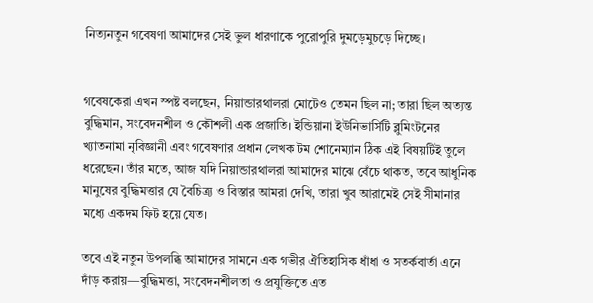নিত্যনতুন গবেষণা আমাদের সেই ভুল ধারণাকে পুরোপুরি দুমড়েমুচড়ে দিচ্ছে।


গবেষকেরা এখন স্পষ্ট বলছেন, নিয়ান্ডারথালরা মোটেও তেমন ছিল না; তারা ছিল অত্যন্ত বুদ্ধিমান, সংবেদনশীল ও কৌশলী এক প্রজাতি। ইন্ডিয়ানা ইউনিভার্সিটি ব্লুমিংটনের খ্যাতনামা নৃবিজ্ঞানী এবং গবেষণার প্রধান লেখক টম শোনেম্যান ঠিক এই বিষয়টিই তুলে ধরেছেন। তাঁর মতে, আজ যদি নিয়ান্ডারথালরা আমাদের মাঝে বেঁচে থাকত, তবে আধুনিক মানুষের বুদ্ধিমত্তার যে বৈচিত্র্য ও বিস্তার আমরা দেখি, তারা খুব আরামেই সেই সীমানার মধ্যে একদম ফিট হয়ে যেত।

তবে এই নতুন উপলব্ধি আমাদের সামনে এক গভীর ঐতিহাসিক ধাঁধা ও সতর্কবার্তা এনে দাঁড় করায়—বুদ্ধিমত্তা, সংবেদনশীলতা ও প্রযুক্তিতে এত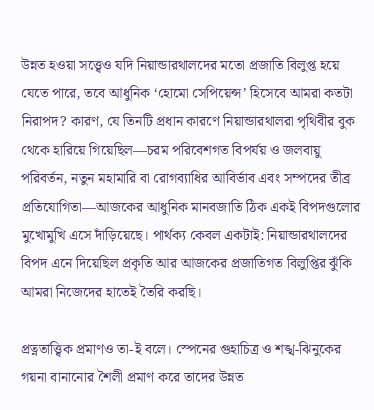উন্নত হওয়া সত্ত্বেও যদি নিয়ান্ডারথালদের মতো প্রজাতি বিলুপ্ত হয়ে যেতে পারে, তবে আধুনিক ‘হোমো সেপিয়েন্স’ হিসেবে আমরা কতটা নিরাপদ? কারণ, যে তিনটি প্রধান কারণে নিয়ান্ডারথালরা পৃথিবীর বুক থেকে হারিয়ে গিয়েছিল—চরম পরিবেশগত বিপর্যয় ও জলবায়ু পরিবর্তন, নতুন মহামারি বা রোগব্যাধির আবির্ভাব এবং সম্পদের তীব্র প্রতিযোগিতা—আজকের আধুনিক মানবজাতি ঠিক একই বিপদগুলোর মুখোমুখি এসে দাঁড়িয়েছে। পার্থক্য কেবল একটাই: নিয়ান্ডারথালদের বিপদ এনে দিয়েছিল প্রকৃতি আর আজকের প্রজাতিগত বিলুপ্তির ঝুঁকি আমরা নিজেদের হাতেই তৈরি করছি।

প্রত্নতাত্ত্বিক প্রমাণও তা-ই বলে। স্পেনের গুহাচিত্র ও শঙ্খ-ঝিনুকের গয়না বানানোর শৈলী প্রমাণ করে তাদের উন্নত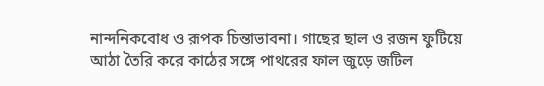নান্দনিকবোধ ও রূপক চিন্তাভাবনা। গাছের ছাল ও রজন ফুটিয়ে আঠা তৈরি করে কাঠের সঙ্গে পাথরের ফাল জুড়ে জটিল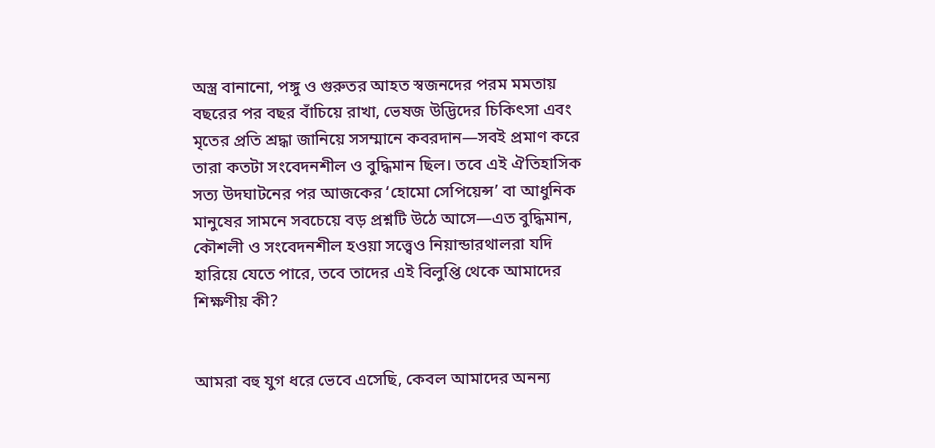অস্ত্র বানানো, পঙ্গু ও গুরুতর আহত স্বজনদের পরম মমতায় বছরের পর বছর বাঁচিয়ে রাখা, ভেষজ উদ্ভিদের চিকিৎসা এবং মৃতের প্রতি শ্রদ্ধা জানিয়ে সসম্মানে কবরদান—সবই প্রমাণ করে তারা কতটা সংবেদনশীল ও বুদ্ধিমান ছিল। তবে এই ঐতিহাসিক সত্য উদঘাটনের পর আজকের ‘হোমো সেপিয়েন্স’ বা আধুনিক মানুষের সামনে সবচেয়ে বড় প্রশ্নটি উঠে আসে—এত বুদ্ধিমান, কৌশলী ও সংবেদনশীল হওয়া সত্ত্বেও নিয়ান্ডারথালরা যদি হারিয়ে যেতে পারে, তবে তাদের এই বিলুপ্তি থেকে আমাদের শিক্ষণীয় কী?


আমরা বহু যুগ ধরে ভেবে এসেছি, কেবল আমাদের অনন্য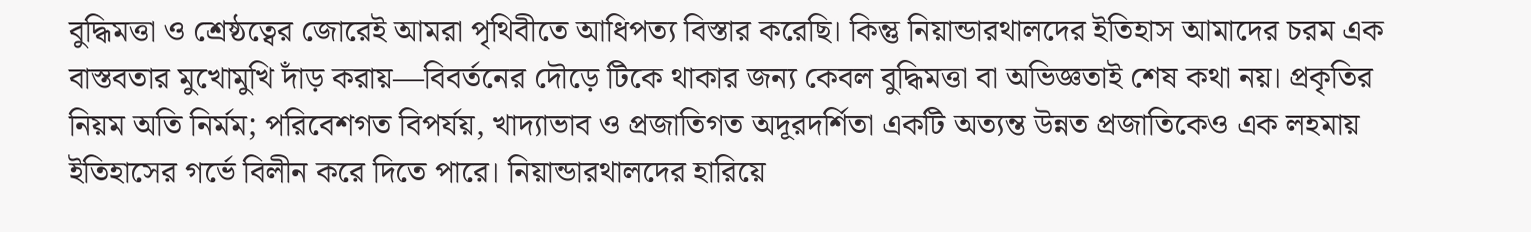বুদ্ধিমত্তা ও শ্রেষ্ঠত্বের জোরেই আমরা পৃথিবীতে আধিপত্য বিস্তার করেছি। কিন্তু নিয়ান্ডারথালদের ইতিহাস আমাদের চরম এক বাস্তবতার মুখোমুখি দাঁড় করায়—বিবর্তনের দৌড়ে টিকে থাকার জন্য কেবল বুদ্ধিমত্তা বা অভিজ্ঞতাই শেষ কথা নয়। প্রকৃতির নিয়ম অতি নির্মম; পরিবেশগত বিপর্যয়, খাদ্যাভাব ও প্রজাতিগত অদূরদর্শিতা একটি অত্যন্ত উন্নত প্রজাতিকেও এক লহমায় ইতিহাসের গর্ভে বিলীন করে দিতে পারে। নিয়ান্ডারথালদের হারিয়ে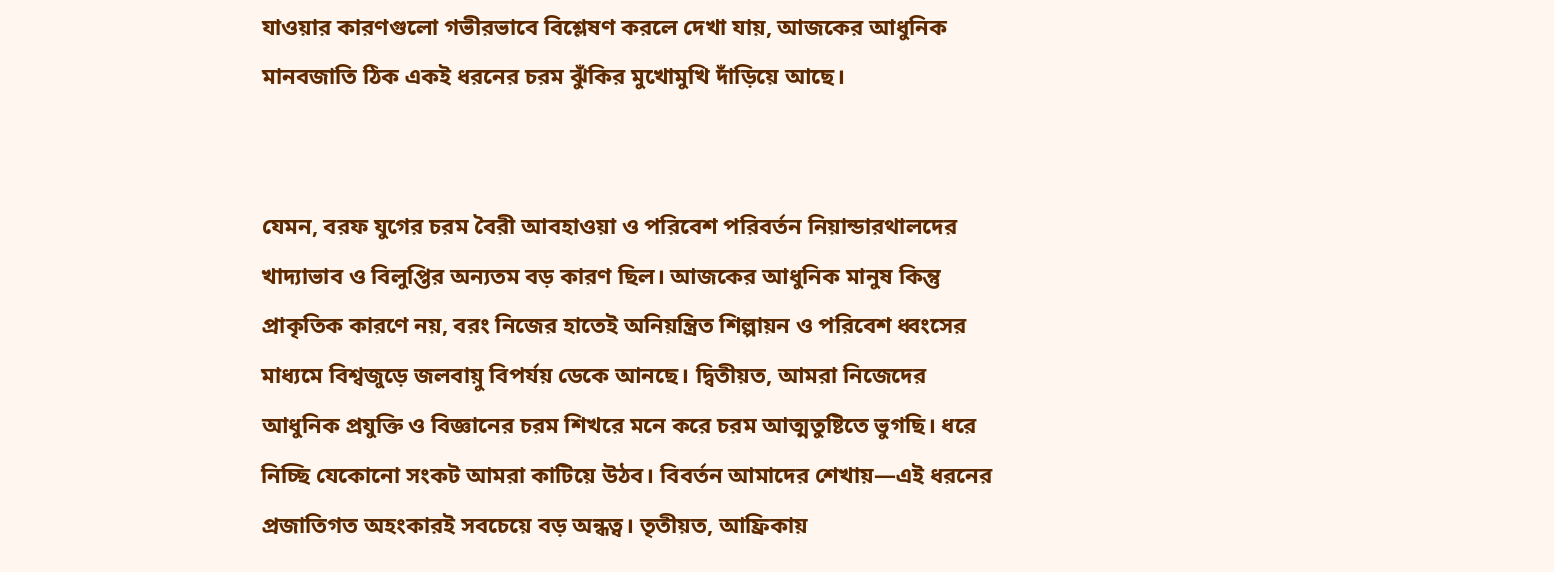যাওয়ার কারণগুলো গভীরভাবে বিশ্লেষণ করলে দেখা যায়, আজকের আধুনিক মানবজাতি ঠিক একই ধরনের চরম ঝুঁকির মুখোমুখি দাঁড়িয়ে আছে।


যেমন, বরফ যুগের চরম বৈরী আবহাওয়া ও পরিবেশ পরিবর্তন নিয়ান্ডারথালদের খাদ্যাভাব ও বিলুপ্তির অন্যতম বড় কারণ ছিল। আজকের আধুনিক মানুষ কিন্তু প্রাকৃতিক কারণে নয়, বরং নিজের হাতেই অনিয়ন্ত্রিত শিল্পায়ন ও পরিবেশ ধ্বংসের মাধ্যমে বিশ্বজুড়ে জলবায়ু বিপর্যয় ডেকে আনছে। দ্বিতীয়ত, আমরা নিজেদের আধুনিক প্রযুক্তি ও বিজ্ঞানের চরম শিখরে মনে করে চরম আত্মতুষ্টিতে ভুগছি। ধরে নিচ্ছি যেকোনো সংকট আমরা কাটিয়ে উঠব। বিবর্তন আমাদের শেখায়—এই ধরনের প্রজাতিগত অহংকারই সবচেয়ে বড় অন্ধত্ব। তৃতীয়ত, আফ্রিকায়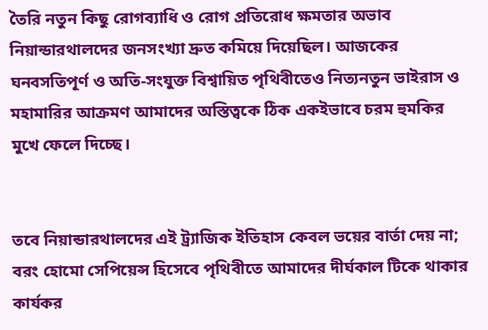তৈরি নতুন কিছু রোগব্যাধি ও রোগ প্রতিরোধ ক্ষমতার অভাব নিয়ান্ডারথালদের জনসংখ্যা দ্রুত কমিয়ে দিয়েছিল। আজকের ঘনবসতিপূর্ণ ও অতি-সংযুক্ত বিশ্বায়িত পৃথিবীতেও নিত্যনতুন ভাইরাস ও মহামারির আক্রমণ আমাদের অস্তিত্বকে ঠিক একইভাবে চরম হুমকির মুখে ফেলে দিচ্ছে।


তবে নিয়ান্ডারথালদের এই ট্র্যাজিক ইতিহাস কেবল ভয়ের বার্তা দেয় না; বরং হোমো সেপিয়েন্স হিসেবে পৃথিবীতে আমাদের দীর্ঘকাল টিকে থাকার কার্যকর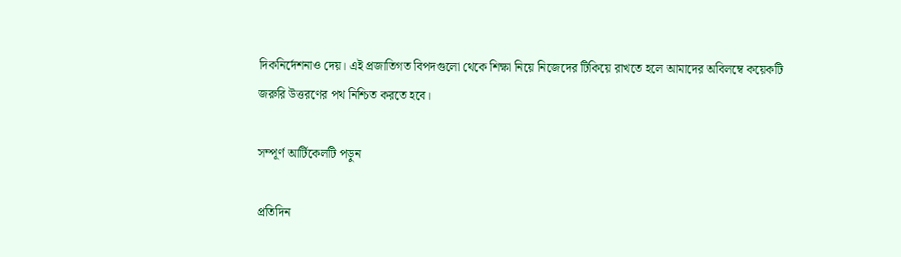দিকনির্দেশনাও দেয়। এই প্রজাতিগত বিপদগুলো থেকে শিক্ষা নিয়ে নিজেদের টিকিয়ে রাখতে হলে আমাদের অবিলম্বে কয়েকটি জরুরি উত্তরণের পথ নিশ্চিত করতে হবে।

সম্পূর্ণ আর্টিকেলটি পড়ুন

প্রতিদিন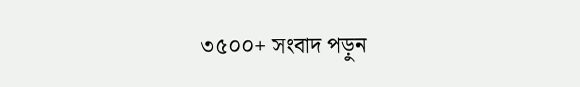৩৫০০+ সংবাদ পড়ুন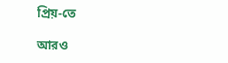প্রিয়-তে

আরও